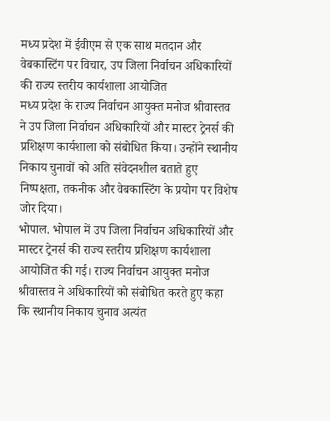मध्य प्रदेश में ईवीएम से एक साथ मतदान और वेबकास्टिंग पर विचार, उप जिला निर्वाचन अधिकारियों की राज्य स्तरीय कार्यशाला आयोजित
मध्य प्रदेश के राज्य निर्वाचन आयुक्त मनोज श्रीवास्तव ने उप जिला निर्वाचन अधिकारियों और मास्टर ट्रेनर्स की प्रशिक्षण कार्यशाला को संबोधित किया। उन्होंने स्थानीय निकाय चुनावों को अति संवेदनशील बताते हुए निष्पक्षता, तकनीक और वेबकास्टिंग के प्रयोग पर विशेष जोर दिया।
भोपाल. भोपाल में उप जिला निर्वाचन अधिकारियों और मास्टर ट्रेनर्स की राज्य स्तरीय प्रशिक्षण कार्यशाला आयोजित की गई। राज्य निर्वाचन आयुक्त मनोज श्रीवास्तव ने अधिकारियों को संबोधित करते हुए कहा कि स्थानीय निकाय चुनाव अत्यंत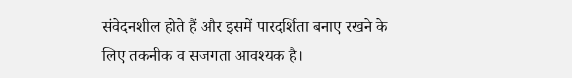संवेदनशील होते हैं और इसमें पारदर्शिता बनाए रखने के लिए तकनीक व सजगता आवश्यक है।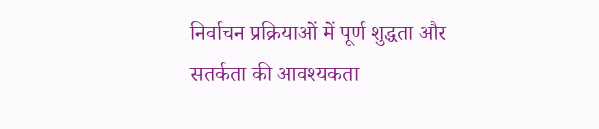निर्वाचन प्रक्रियाओं में पूर्ण शुद्धता और सतर्कता की आवश्यकता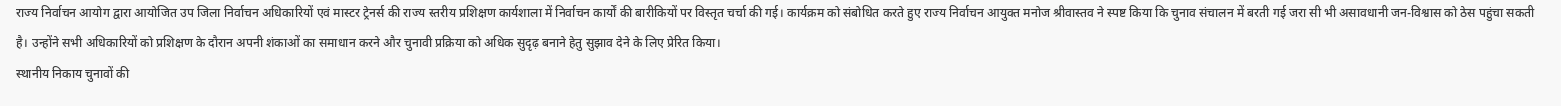राज्य निर्वाचन आयोग द्वारा आयोजित उप जिला निर्वाचन अधिकारियों एवं मास्टर ट्रेनर्स की राज्य स्तरीय प्रशिक्षण कार्यशाला में निर्वाचन कार्यों की बारीकियों पर विस्तृत चर्चा की गई। कार्यक्रम को संबोधित करते हुए राज्य निर्वाचन आयुक्त मनोज श्रीवास्तव ने स्पष्ट किया कि चुनाव संचालन में बरती गई जरा सी भी असावधानी जन-विश्वास को ठेस पहुंचा सकती है। उन्होंने सभी अधिकारियों को प्रशिक्षण के दौरान अपनी शंकाओं का समाधान करने और चुनावी प्रक्रिया को अधिक सुदृढ़ बनाने हेतु सुझाव देने के लिए प्रेरित किया।
स्थानीय निकाय चुनावों की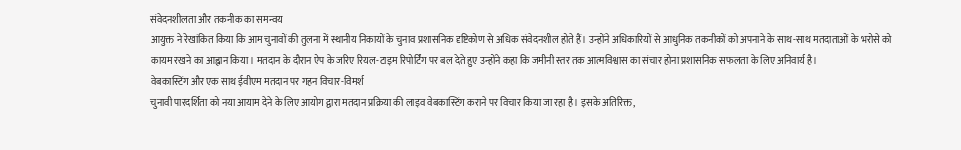संवेदनशीलता और तकनीक का समन्वय
आयुक्त ने रेखांकित किया कि आम चुनावों की तुलना में स्थानीय निकायों के चुनाव प्रशासनिक दृष्टिकोण से अधिक संवेदनशील होते हैं। उन्होंने अधिकारियों से आधुनिक तकनीकों को अपनाने के साथ-साथ मतदाताओं के भरोसे को कायम रखने का आह्वान किया। मतदान के दौरान ऐप के जरिए रियल-टाइम रिपोर्टिंग पर बल देते हुए उन्होंने कहा कि जमीनी स्तर तक आत्मविश्वास का संचार होना प्रशासनिक सफलता के लिए अनिवार्य है।
वेबकास्टिंग और एक साथ ईवीएम मतदान पर गहन विचार-विमर्श
चुनावी पारदर्शिता को नया आयाम देने के लिए आयोग द्वारा मतदान प्रक्रिया की लाइव वेबकास्टिंग कराने पर विचार किया जा रहा है। इसके अतिरिक्त,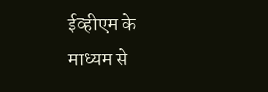ईव्हीएम के माध्यम से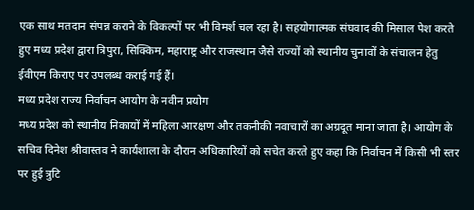एक साथ मतदान संपन्न कराने के विकल्पों पर भी विमर्श चल रहा है। सहयोगात्मक संघवाद की मिसाल पेश करते हुए मध्य प्रदेश द्वारा त्रिपुरा, सिक्किम, महाराष्ट्र और राजस्थान जैसे राज्यों को स्थानीय चुनावों के संचालन हेतु ईवीएम किराए पर उपलब्ध कराई गई हैं।
मध्य प्रदेश राज्य निर्वाचन आयोग के नवीन प्रयोग
मध्य प्रदेश को स्थानीय निकायों में महिला आरक्षण और तकनीकी नवाचारों का अग्रदूत माना जाता है। आयोग के सचिव दिनेश श्रीवास्तव ने कार्यशाला के दौरान अधिकारियों को सचेत करते हुए कहा कि निर्वाचन में किसी भी स्तर पर हुई त्रुटि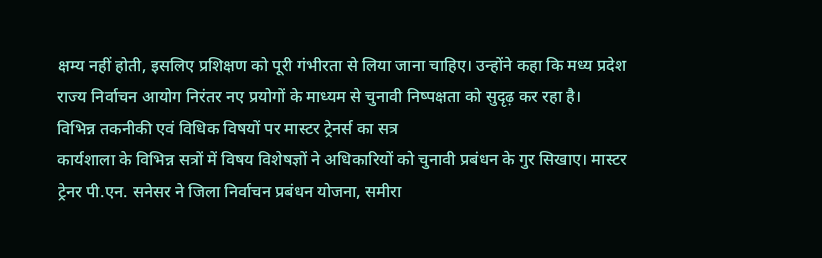क्षम्य नहीं होती, इसलिए प्रशिक्षण को पूरी गंभीरता से लिया जाना चाहिए। उन्होंने कहा कि मध्य प्रदेश राज्य निर्वाचन आयोग निरंतर नए प्रयोगों के माध्यम से चुनावी निष्पक्षता को सुदृढ़ कर रहा है।
विभिन्न तकनीकी एवं विधिक विषयों पर मास्टर ट्रेनर्स का सत्र
कार्यशाला के विभिन्न सत्रों में विषय विशेषज्ञों ने अधिकारियों को चुनावी प्रबंधन के गुर सिखाए। मास्टर ट्रेनर पी.एन. सनेसर ने जिला निर्वाचन प्रबंधन योजना, समीरा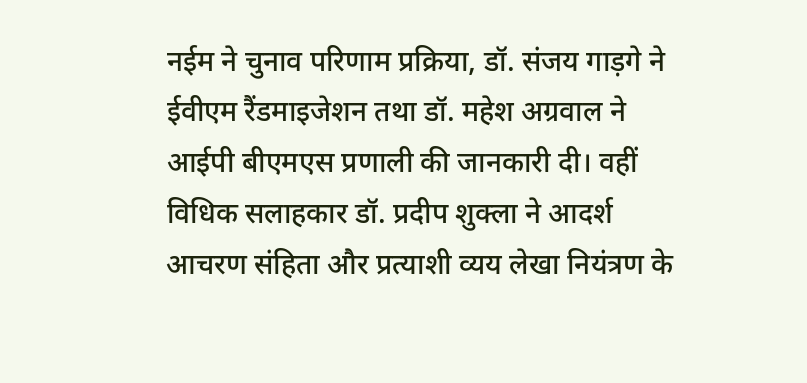नईम ने चुनाव परिणाम प्रक्रिया, डॉ. संजय गाड़गे ने ईवीएम रैंडमाइजेशन तथा डॉ. महेश अग्रवाल ने आईपी बीएमएस प्रणाली की जानकारी दी। वहीं विधिक सलाहकार डॉ. प्रदीप शुक्ला ने आदर्श आचरण संहिता और प्रत्याशी व्यय लेखा नियंत्रण के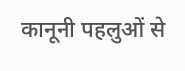कानूनी पहलुओं से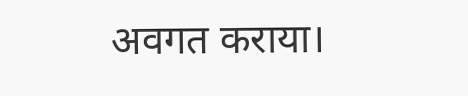अवगत कराया।